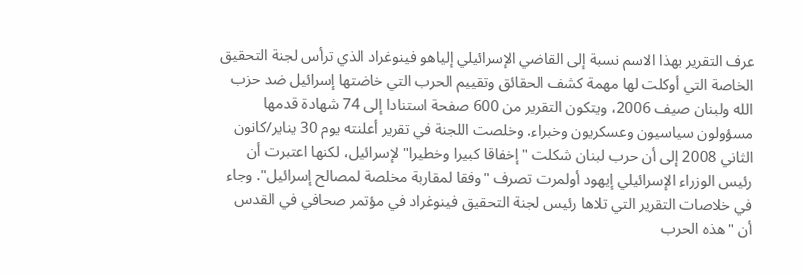عرف التقرير بهذا الاسم نسبة إلى القاضي الإسرائيلي إلياهو فينوغراد الذي ترأس لجنة التحقيق الخاصة التي أوكلت لها مهمة كشف الحقائق وتقييم الحرب التي خاضتها إسرائيل ضد حزب الله ولبنان صيف 2006، ويتكون التقرير من 600 صفحة استنادا إلى 74 شهادة قدمها مسؤولون سياسيون وعسكريون وخبراء. وخلصت اللجنة في تقرير أعلنته يوم 30 يناير/كانون الثاني 2008 إلى أن حرب لبنان شكلت "إخفاقا كبيرا وخطيرا" لإسرائيل، لكنها اعتبرت أن رئيس الوزراء الإسرائيلي إيهود أولمرت تصرف "وفقا لمقاربة مخلصة لمصالح إسرائيل". وجاء في خلاصات التقرير التي تلاها رئيس لجنة التحقيق فينوغراد في مؤتمر صحافي في القدس أن "هذه الحرب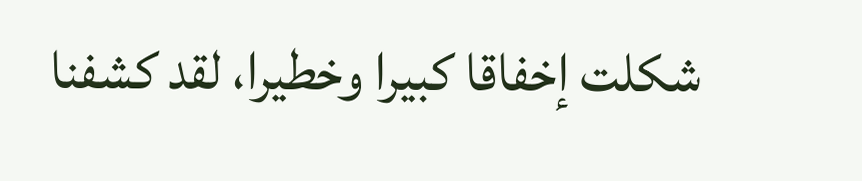شكلت إخفاقا كبيرا وخطيرا، لقد كشفنا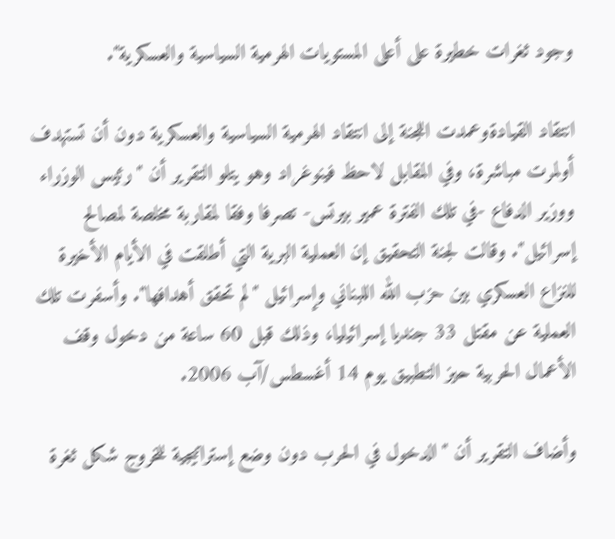وجود ثغرات خطيرة على أعلى المستويات الهرمية السياسية والعسكرية".

انتقاد القيادةوعمدت اللجنة إلى انتقاد الهرمية السياسية والعسكرية دون أن تستهدف أولمرت مباشرة، وفي المقابل لاحظ فينوغراد وهو يتلو التقرير أن "رئيس الوزراء ووزير الدفاع -في تلك الفترة عمير بيرتس- تصرفا وفقا لمقاربة مخلصة لمصالح إسرائيل". وقالت لجنة التحقيق إن العملية البرية التي أطلقت في الأيام الأخيرة للنزاع العسكري بين حزب الله اللبناني وإسرائيل "لم تحقق أهدافها". وأسفرت تلك العملية عن مقتل 33 جنديا إسرائيليا، وذلك قبل 60 ساعة من دخول وقف الأعمال الحربية حيز التطبيق يوم 14 أغسطس/آب 2006.

وأضاف التقرير أن "الدخول في الحرب دون وضع إستراتيجية للخروج شكل ثغرة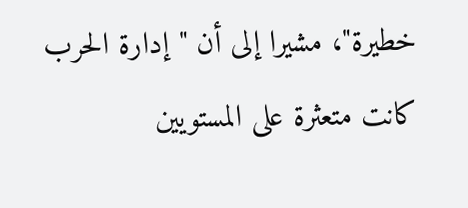خطيرة"، مشيرا إلى أن "إدارة الحرب كانت متعثرة على المستويين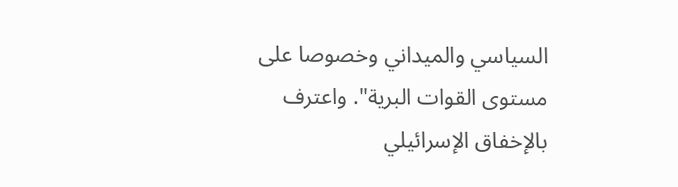السياسي والميداني وخصوصا على مستوى القوات البرية". واعترف بالإخفاق الإسرائيلي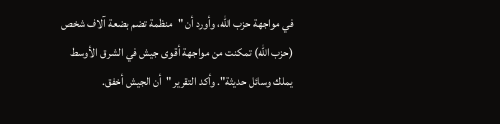في مواجهة حزب الله، وأورد أن "منظمة تضم بضعة آلاف شخص (حزب الله) تمكنت من مواجهة أقوى جيش في الشرق الأوسط يملك وسائل حديثة". وأكد التقرير "أن الجيش أخفق.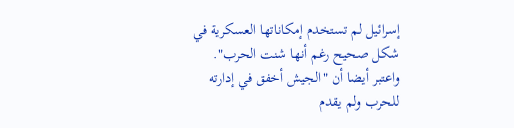إسرائيل لم تستخدم إمكاناتها العسكرية في شكل صحيح رغم أنها شنت الحرب". واعتبر أيضا أن "الجيش أخفق في إدارته للحرب ولم يقدم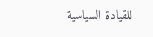للقيادة السياسية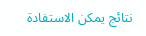نتائج يمكن الاستفادة